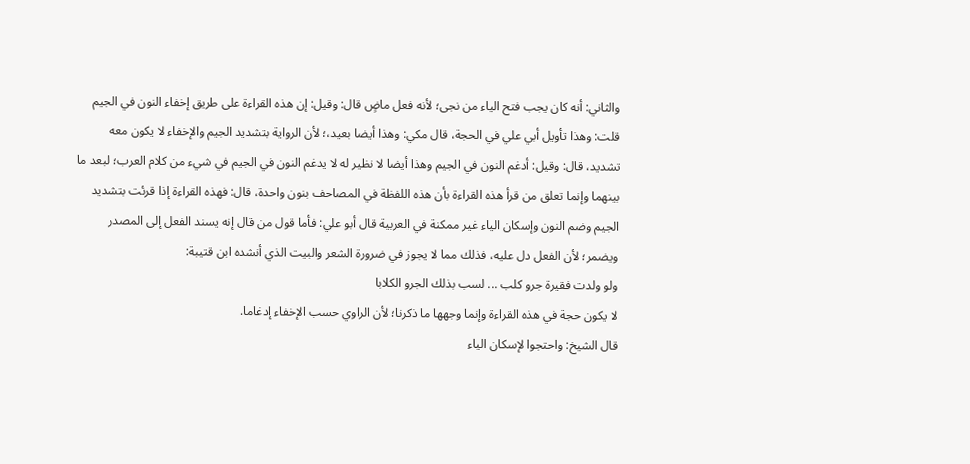والثاني: أنه كان يجب فتح الياء من نجى؛ لأنه فعل ماضٍ قال: وقيل: إن هذه القراءة على طريق إخفاء النون في الجيم قلت: وهذا تأويل أبي علي في الحجة، قال مكي: وهذا أيضا بعيد،؛ لأن الرواية بتشديد الجيم والإخفاء لا يكون معه تشديد، قال: وقيل: أدغم النون في الجيم وهذا أيضا لا نظير له لا يدغم النون في الجيم في شيء من كلام العرب؛ لبعد ما بينهما وإنما تعلق من قرأ هذه القراءة بأن هذه اللفظة في المصاحف بنون واحدة، قال: فهذه القراءة إذا قرئت بتشديد الجيم وضم النون وإسكان الياء غير ممكنة في العربية قال أبو علي: فأما قول من قال إنه يسند الفعل إلى المصدر ويضمر؛ لأن الفعل دل عليه، فذلك مما لا يجوز في ضرورة الشعر والبيت الذي أنشده ابن قتيبة:
ولو ولدت فقيرة جرو كلب ... لسب بذلك الجرو الكلابا
لا يكون حجة في هذه القراءة وإنما وجهها ما ذكرنا؛ لأن الراوي حسب الإخفاء إدغاما.
قال الشيخ: واحتجوا لإسكان الياء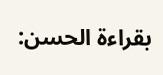بقراءة الحسن: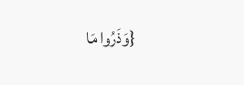{وَذَرُوا مَا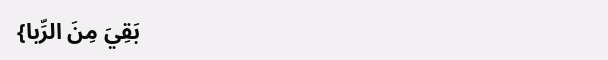بَقِيَ مِنَ الرِّبا}